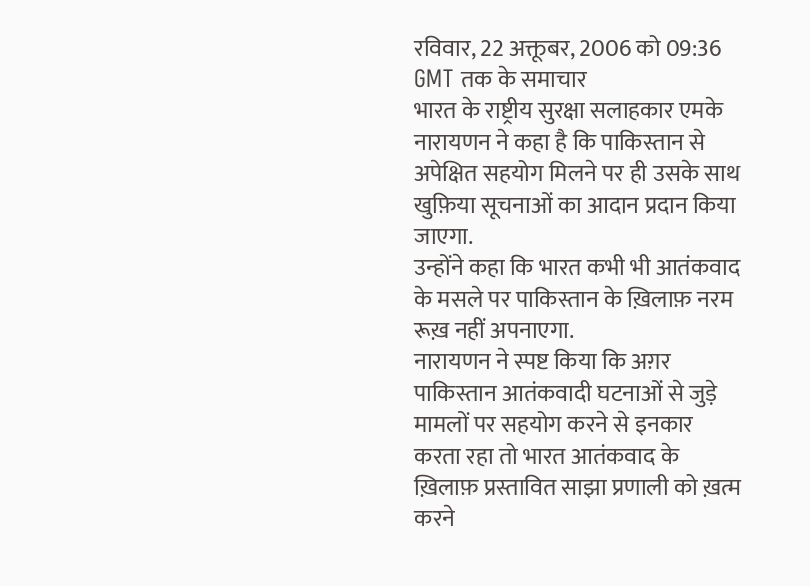रविवार, 22 अक्तूबर, 2006 को 09:36 GMT तक के समाचार
भारत के राष्ट्रीय सुरक्षा सलाहकार एमके नारायणन ने कहा है कि पाकिस्तान से अपेक्षित सहयोग मिलने पर ही उसके साथ खुफ़िया सूचनाओं का आदान प्रदान किया जाएगा.
उन्होंने कहा कि भारत कभी भी आतंकवाद के मसले पर पाकिस्तान के ख़िलाफ़ नरम रूख़ नहीं अपनाएगा.
नारायणन ने स्पष्ट किया कि अग़र पाकिस्तान आतंकवादी घटनाओं से जुड़े मामलों पर सहयोग करने से इनकार करता रहा तो भारत आतंकवाद के ख़िलाफ़ प्रस्तावित साझा प्रणाली को ख़त्म करने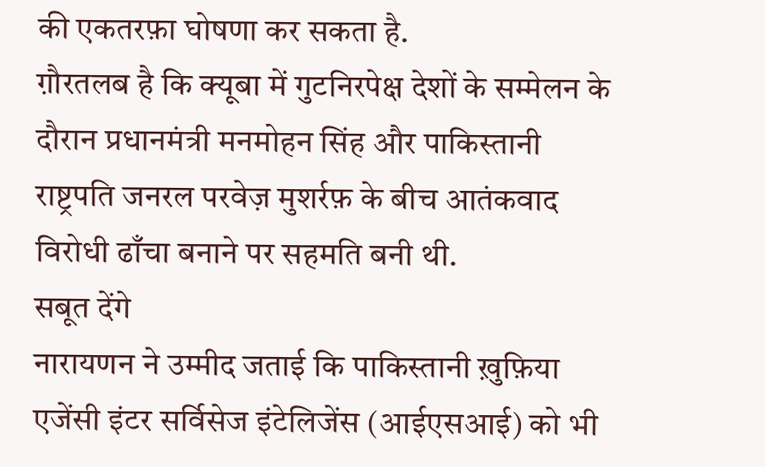की एकतरफ़ा घोषणा कर सकता है.
ग़ौरतलब है कि क्यूबा में गुटनिरपेक्ष देशों के सम्मेलन के दौरान प्रधानमंत्री मनमोहन सिंह और पाकिस्तानी राष्ट्रपति जनरल परवेज़ मुशर्रफ़ के बीच आतंकवाद विरोधी ढाँचा बनाने पर सहमति बनी थी.
सबूत देंगे
नारायणन ने उम्मीद जताई कि पाकिस्तानी ख़ुफ़िया एजेंसी इंटर सर्विसेज इंटेलिजेंस (आईएसआई) को भी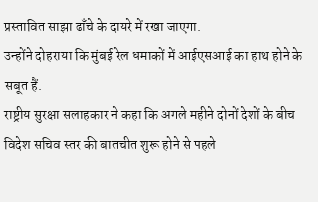प्रस्तावित साझा ढाँचे के दायरे में रखा जाएगा.
उन्होंने दोहराया कि मुंबई रेल धमाकों में आईएसआई का हाथ होने के सबूत हैं.
राष्ट्रीय सुरक्षा सलाहकार ने कहा कि अगले महीने दोनों देशों के बीच विदेश सचिव स्तर की बातचीत शुरू होने से पहले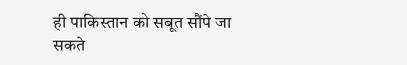ही पाकिस्तान को सबूत सौंपे जा सकते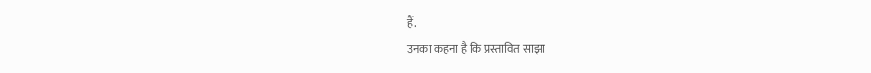हैं.
उनका कहना है कि प्रस्तावित साझा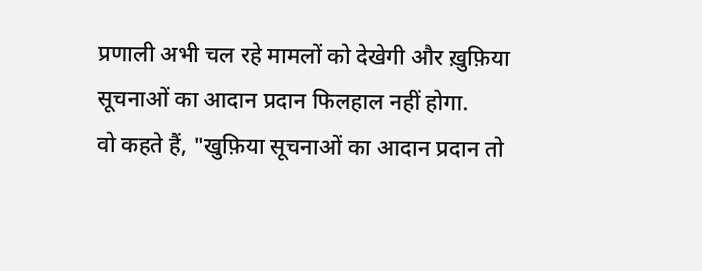प्रणाली अभी चल रहे मामलों को देखेगी और ख़ुफ़िया सूचनाओं का आदान प्रदान फिलहाल नहीं होगा.
वो कहते हैं, "खुफ़िया सूचनाओं का आदान प्रदान तो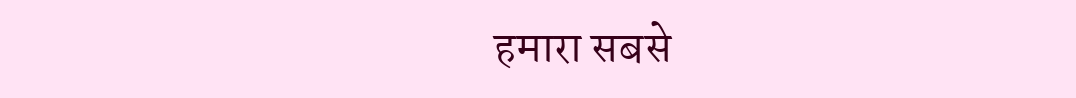हमारा सबसे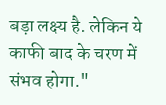बड़ा लक्ष्य है. लेकिन ये काफी बाद के चरण में संभव होगा."